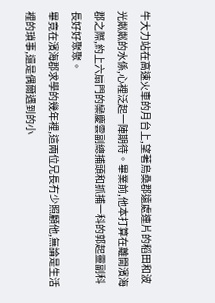牛大力站在高速火車的月台上,望著烏桑郡遠處連片的稻田和波光粼粼的水係,心裡泛起一陣期待。畢業前,他本打算在離開濱海郡之際,約上六扇門的欒慶雲副總捕頭和抓捕一科的郭起靈副科長好好聚聚。
畢竟在濱海郡求學的幾年裡,這兩位兄長冇少照顧他,無論是生活裡的瑣事,還是偶爾遇到的小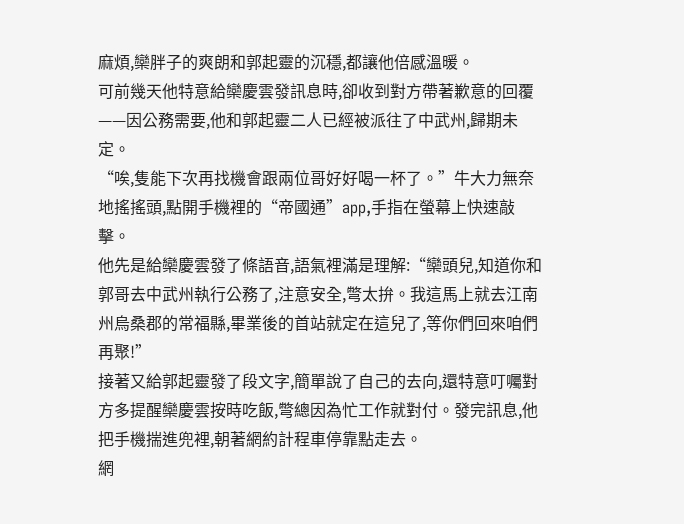麻煩,欒胖子的爽朗和郭起靈的沉穩,都讓他倍感溫暖。
可前幾天他特意給欒慶雲發訊息時,卻收到對方帶著歉意的回覆——因公務需要,他和郭起靈二人已經被派往了中武州,歸期未定。
“唉,隻能下次再找機會跟兩位哥好好喝一杯了。”牛大力無奈地搖搖頭,點開手機裡的“帝國通”app,手指在螢幕上快速敲擊。
他先是給欒慶雲發了條語音,語氣裡滿是理解:“欒頭兒,知道你和郭哥去中武州執行公務了,注意安全,彆太拚。我這馬上就去江南州烏桑郡的常福縣,畢業後的首站就定在這兒了,等你們回來咱們再聚!”
接著又給郭起靈發了段文字,簡單說了自己的去向,還特意叮囑對方多提醒欒慶雲按時吃飯,彆總因為忙工作就對付。發完訊息,他把手機揣進兜裡,朝著網約計程車停靠點走去。
網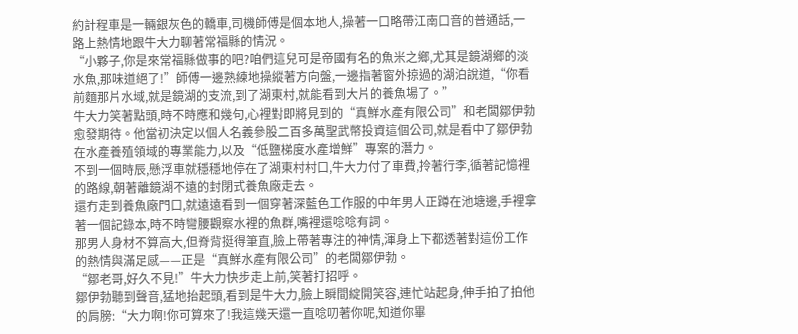約計程車是一輛銀灰色的轎車,司機師傅是個本地人,操著一口略帶江南口音的普通話,一路上熱情地跟牛大力聊著常福縣的情況。
“小夥子,你是來常福縣做事的吧?咱們這兒可是帝國有名的魚米之鄉,尤其是鏡湖鄉的淡水魚,那味道絕了!”師傅一邊熟練地操縱著方向盤,一邊指著窗外掠過的湖泊說道,“你看前麵那片水域,就是鏡湖的支流,到了湖東村,就能看到大片的養魚場了。”
牛大力笑著點頭,時不時應和幾句,心裡對即將見到的“真鮮水產有限公司”和老闆鄒伊勃愈發期待。他當初決定以個人名義參股二百多萬聖武幣投資這個公司,就是看中了鄒伊勃在水產養殖領域的專業能力,以及“低鹽梯度水產增鮮”專案的潛力。
不到一個時辰,懸浮車就穩穩地停在了湖東村村口,牛大力付了車費,拎著行李,循著記憶裡的路線,朝著離鏡湖不遠的封閉式養魚廠走去。
還冇走到養魚廠門口,就遠遠看到一個穿著深藍色工作服的中年男人正蹲在池塘邊,手裡拿著一個記錄本,時不時彎腰觀察水裡的魚群,嘴裡還唸唸有詞。
那男人身材不算高大,但脊背挺得筆直,臉上帶著專注的神情,渾身上下都透著對這份工作的熱情與滿足感——正是“真鮮水產有限公司”的老闆鄒伊勃。
“鄒老哥,好久不見!”牛大力快步走上前,笑著打招呼。
鄒伊勃聽到聲音,猛地抬起頭,看到是牛大力,臉上瞬間綻開笑容,連忙站起身,伸手拍了拍他的肩膀:“大力啊!你可算來了!我這幾天還一直唸叨著你呢,知道你畢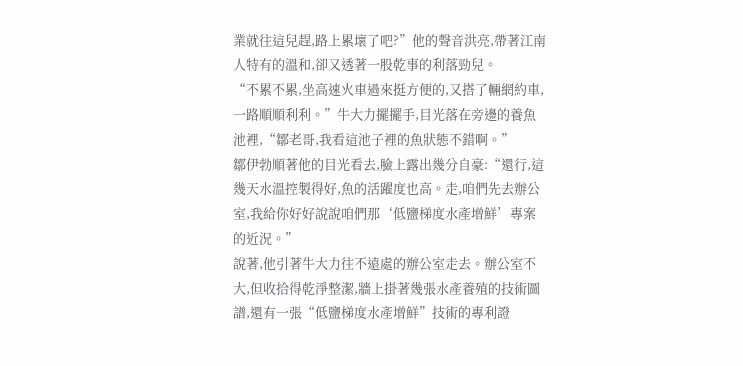業就往這兒趕,路上累壞了吧?”他的聲音洪亮,帶著江南人特有的溫和,卻又透著一股乾事的利落勁兒。
“不累不累,坐高速火車過來挺方便的,又搭了輛網約車,一路順順利利。”牛大力擺擺手,目光落在旁邊的養魚池裡,“鄒老哥,我看這池子裡的魚狀態不錯啊。”
鄒伊勃順著他的目光看去,臉上露出幾分自豪:“還行,這幾天水溫控製得好,魚的活躍度也高。走,咱們先去辦公室,我給你好好說說咱們那‘低鹽梯度水產增鮮’專案的近況。”
說著,他引著牛大力往不遠處的辦公室走去。辦公室不大,但收拾得乾淨整潔,牆上掛著幾張水產養殖的技術圖譜,還有一張“低鹽梯度水產增鮮”技術的專利證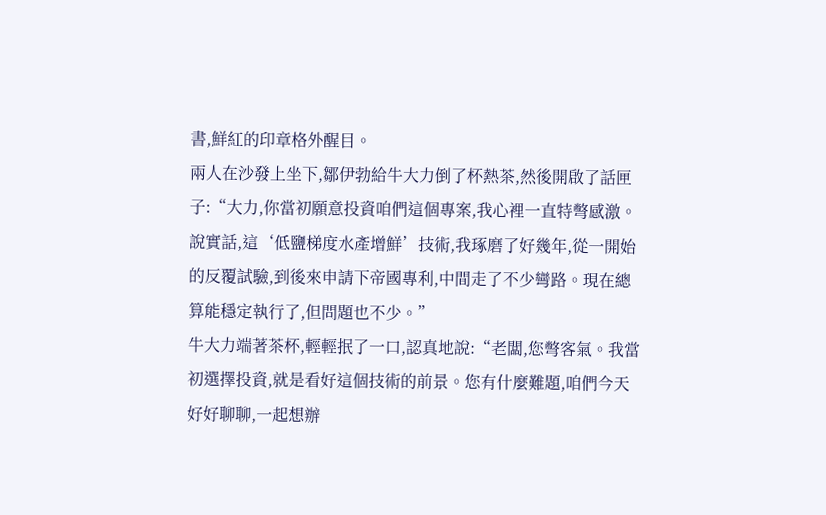書,鮮紅的印章格外醒目。
兩人在沙發上坐下,鄒伊勃給牛大力倒了杯熱茶,然後開啟了話匣子:“大力,你當初願意投資咱們這個專案,我心裡一直特彆感激。說實話,這‘低鹽梯度水產增鮮’技術,我琢磨了好幾年,從一開始的反覆試驗,到後來申請下帝國專利,中間走了不少彎路。現在總算能穩定執行了,但問題也不少。”
牛大力端著茶杯,輕輕抿了一口,認真地說:“老闆,您彆客氣。我當初選擇投資,就是看好這個技術的前景。您有什麼難題,咱們今天好好聊聊,一起想辦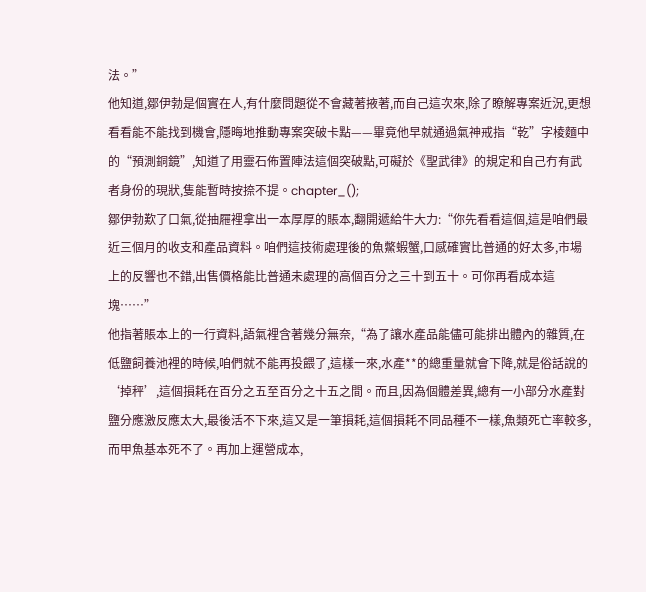法。”
他知道,鄒伊勃是個實在人,有什麼問題從不會藏著掖著,而自己這次來,除了瞭解專案近況,更想看看能不能找到機會,隱晦地推動專案突破卡點——畢竟他早就通過氣神戒指“乾”字棱麵中的“預測銅鏡”,知道了用靈石佈置陣法這個突破點,可礙於《聖武律》的規定和自己冇有武者身份的現狀,隻能暫時按捺不提。chapter_();
鄒伊勃歎了口氣,從抽屜裡拿出一本厚厚的賬本,翻開遞給牛大力:“你先看看這個,這是咱們最近三個月的收支和產品資料。咱們這技術處理後的魚鱉蝦蟹,口感確實比普通的好太多,市場上的反響也不錯,出售價格能比普通未處理的高個百分之三十到五十。可你再看成本這塊……”
他指著賬本上的一行資料,語氣裡含著幾分無奈,“為了讓水產品能儘可能排出體內的雜質,在低鹽飼養池裡的時候,咱們就不能再投餵了,這樣一來,水產**的總重量就會下降,就是俗話說的‘掉秤’,這個損耗在百分之五至百分之十五之間。而且,因為個體差異,總有一小部分水產對鹽分應激反應太大,最後活不下來,這又是一筆損耗,這個損耗不同品種不一樣,魚類死亡率較多,而甲魚基本死不了。再加上運營成本,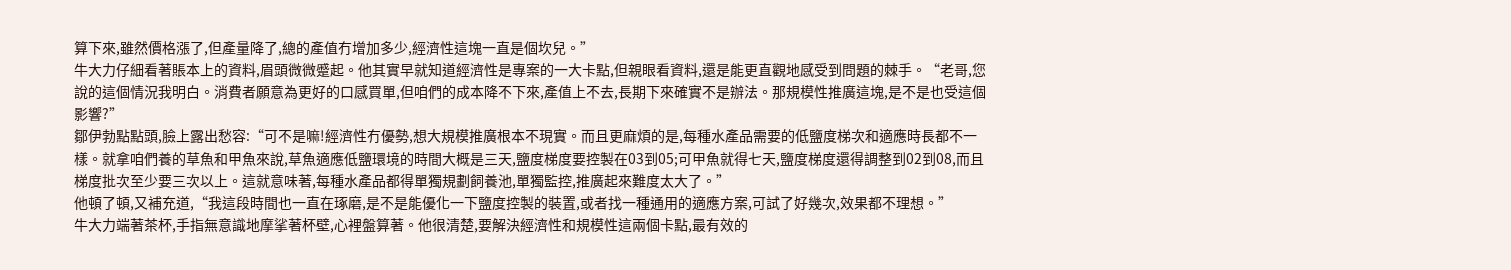算下來,雖然價格漲了,但產量降了,總的產值冇增加多少,經濟性這塊一直是個坎兒。”
牛大力仔細看著賬本上的資料,眉頭微微蹙起。他其實早就知道經濟性是專案的一大卡點,但親眼看資料,還是能更直觀地感受到問題的棘手。“老哥,您說的這個情況我明白。消費者願意為更好的口感買單,但咱們的成本降不下來,產值上不去,長期下來確實不是辦法。那規模性推廣這塊,是不是也受這個影響?”
鄒伊勃點點頭,臉上露出愁容:“可不是嘛!經濟性冇優勢,想大規模推廣根本不現實。而且更麻煩的是,每種水產品需要的低鹽度梯次和適應時長都不一樣。就拿咱們養的草魚和甲魚來說,草魚適應低鹽環境的時間大概是三天,鹽度梯度要控製在03到05;可甲魚就得七天,鹽度梯度還得調整到02到08,而且梯度批次至少要三次以上。這就意味著,每種水產品都得單獨規劃飼養池,單獨監控,推廣起來難度太大了。”
他頓了頓,又補充道,“我這段時間也一直在琢磨,是不是能優化一下鹽度控製的裝置,或者找一種通用的適應方案,可試了好幾次,效果都不理想。”
牛大力端著茶杯,手指無意識地摩挲著杯壁,心裡盤算著。他很清楚,要解決經濟性和規模性這兩個卡點,最有效的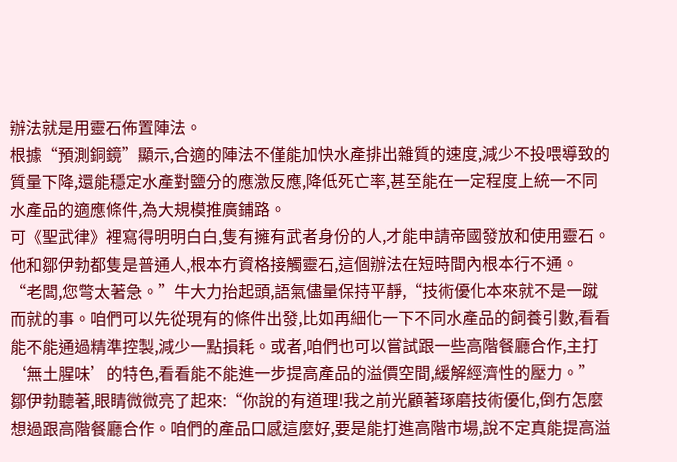辦法就是用靈石佈置陣法。
根據“預測銅鏡”顯示,合適的陣法不僅能加快水產排出雜質的速度,減少不投喂導致的質量下降,還能穩定水產對鹽分的應激反應,降低死亡率,甚至能在一定程度上統一不同水產品的適應條件,為大規模推廣鋪路。
可《聖武律》裡寫得明明白白,隻有擁有武者身份的人,才能申請帝國發放和使用靈石。他和鄒伊勃都隻是普通人,根本冇資格接觸靈石,這個辦法在短時間內根本行不通。
“老闆,您彆太著急。”牛大力抬起頭,語氣儘量保持平靜,“技術優化本來就不是一蹴而就的事。咱們可以先從現有的條件出發,比如再細化一下不同水產品的飼養引數,看看能不能通過精準控製,減少一點損耗。或者,咱們也可以嘗試跟一些高階餐廳合作,主打‘無土腥味’的特色,看看能不能進一步提高產品的溢價空間,緩解經濟性的壓力。”
鄒伊勃聽著,眼睛微微亮了起來:“你說的有道理!我之前光顧著琢磨技術優化,倒冇怎麼想過跟高階餐廳合作。咱們的產品口感這麼好,要是能打進高階市場,說不定真能提高溢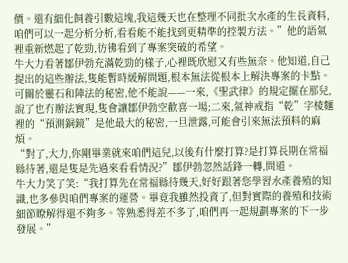價。還有細化飼養引數這塊,我這幾天也在整理不同批次水產的生長資料,咱們可以一起分析分析,看看能不能找到更精準的控製方法。”他的語氣裡重新燃起了乾勁,彷彿看到了專案突破的希望。
牛大力看著鄒伊勃充滿乾勁的樣子,心裡既欣慰又有些無奈。他知道,自己提出的這些辦法,隻能暫時緩解問題,根本無法從根本上解決專案的卡點。
可關於靈石和陣法的秘密,他不能說——一來,《聖武律》的規定擺在那兒,說了也冇辦法實現,隻會讓鄒伊勃空歡喜一場;二來,氣神戒指“乾”字棱麵裡的“預測銅鏡”是他最大的秘密,一旦泄露,可能會引來無法預料的麻煩。
“對了,大力,你剛畢業就來咱們這兒,以後有什麼打算?是打算長期在常福縣待著,還是隻是先過來看看情況?”鄒伊勃忽然話鋒一轉,問道。
牛大力笑了笑:“我打算先在常福縣待幾天,好好跟著您學習水產養殖的知識,也多參與咱們專案的運營。畢竟我雖然投資了,但對實際的養殖和技術細節瞭解得還不夠多。等熟悉得差不多了,咱們再一起規劃專案的下一步發展。”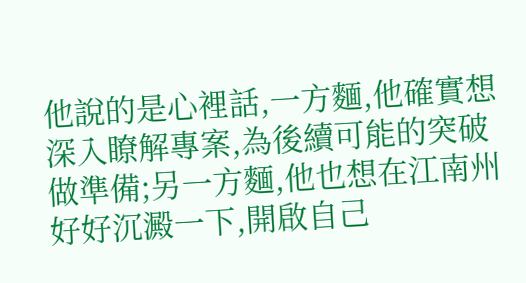他說的是心裡話,一方麵,他確實想深入瞭解專案,為後續可能的突破做準備;另一方麵,他也想在江南州好好沉澱一下,開啟自己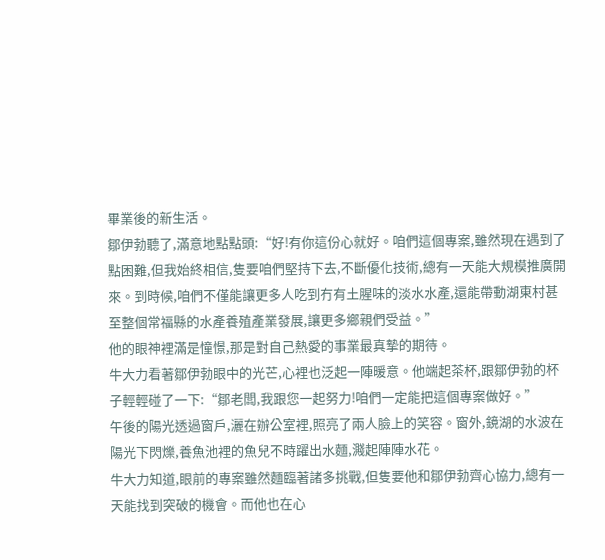畢業後的新生活。
鄒伊勃聽了,滿意地點點頭:“好!有你這份心就好。咱們這個專案,雖然現在遇到了點困難,但我始終相信,隻要咱們堅持下去,不斷優化技術,總有一天能大規模推廣開來。到時候,咱們不僅能讓更多人吃到冇有土腥味的淡水水產,還能帶動湖東村甚至整個常福縣的水產養殖產業發展,讓更多鄉親們受益。”
他的眼神裡滿是憧憬,那是對自己熱愛的事業最真摯的期待。
牛大力看著鄒伊勃眼中的光芒,心裡也泛起一陣暖意。他端起茶杯,跟鄒伊勃的杯子輕輕碰了一下:“鄒老闆,我跟您一起努力!咱們一定能把這個專案做好。”
午後的陽光透過窗戶,灑在辦公室裡,照亮了兩人臉上的笑容。窗外,鏡湖的水波在陽光下閃爍,養魚池裡的魚兒不時躍出水麵,濺起陣陣水花。
牛大力知道,眼前的專案雖然麵臨著諸多挑戰,但隻要他和鄒伊勃齊心協力,總有一天能找到突破的機會。而他也在心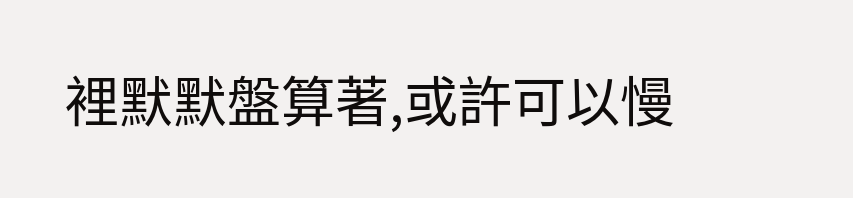裡默默盤算著,或許可以慢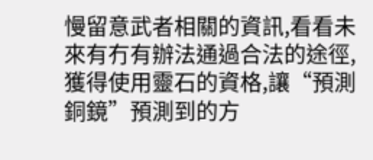慢留意武者相關的資訊,看看未來有冇有辦法通過合法的途徑,獲得使用靈石的資格,讓“預測銅鏡”預測到的方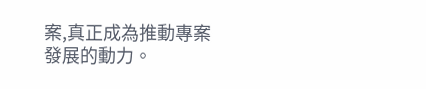案,真正成為推動專案發展的動力。